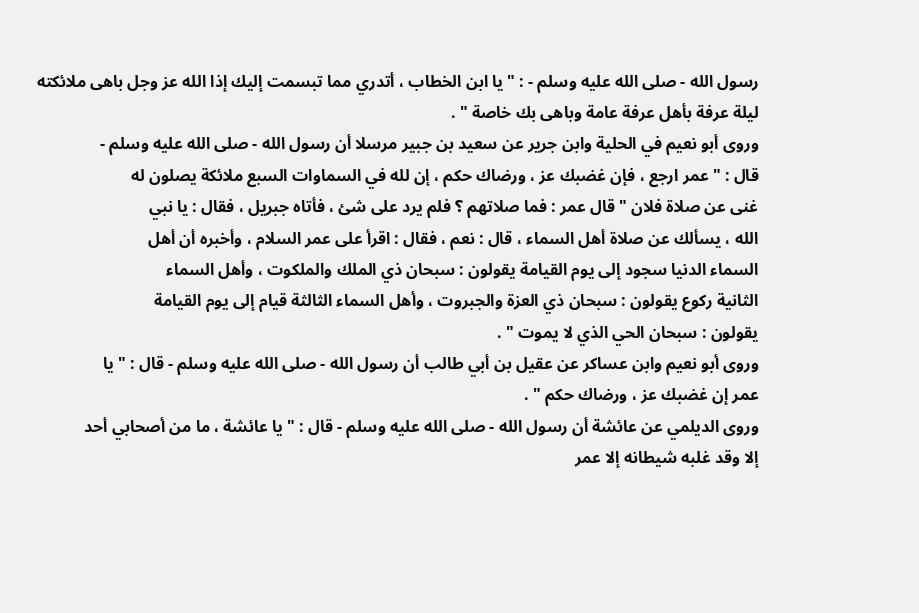رسول الله - صلى الله عليه وسلم - : " يا ابن الخطاب ، أتدري مما تبسمت إليك إذا الله عز وجل باهى ملائكته
ليلة عرفة بأهل عرفة عامة وباهى بك خاصة " .
وروى أبو نعيم في الحلية وابن جرير عن سعيد بن جبير مرسلا أن رسول الله - صلى الله عليه وسلم -
قال : " عمر ارجع ، فإن غضبك عز ، ورضاك حكم ، إن لله في السماوات السبع ملائكة يصلون له
غنى عن صلاة فلان " قال عمر : فما صلاتهم ؟ فلم يرد على شئ ، فأتاه جبريل ، فقال : يا نبي
الله ، يسألك عن صلاة أهل السماء ، قال : نعم ، فقال : اقرأ على عمر السلام ، وأخبره أن أهل
السماء الدنيا سجود إلى يوم القيامة يقولون : سبحان ذي الملك والملكوت ، وأهل السماء
الثانية ركوع يقولون : سبحان ذي العزة والجبروت ، وأهل السماء الثالثة قيام إلى يوم القيامة
يقولون : سبحان الحي الذي لا يموت " .
وروى أبو نعيم وابن عساكر عن عقيل بن أبي طالب أن رسول الله - صلى الله عليه وسلم - قال : " يا
عمر إن غضبك عز ، ورضاك حكم " .
وروى الديلمي عن عائشة أن رسول الله - صلى الله عليه وسلم - قال : " يا عائشة ، ما من أصحابي أحد
إلا وقد غلبه شيطانه إلا عمر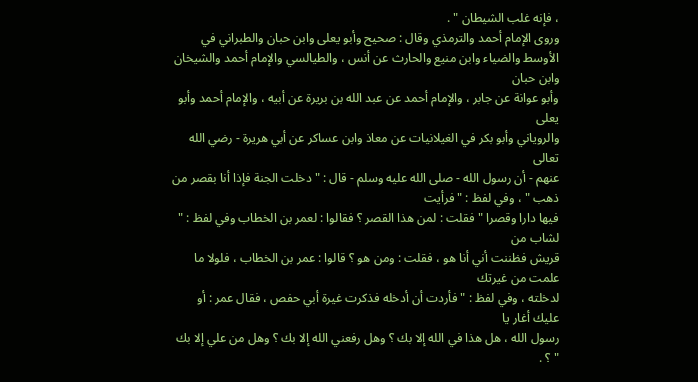، فإنه غلب الشيطان " .
وروى الإمام أحمد والترمذي وقال : صحيح وأبو يعلى وابن حبان والطبراني في
الأوسط والضياء وابن منيع والحارث عن أنس ، والطيالسي والإمام أحمد والشيخان وابن حبان
وأبو عوانة عن جابر ، والإمام أحمد عن عبد الله بن بريرة عن أبيه ، والإمام أحمد وأبو يعلى
والروياني وأبو بكر في الغيلانيات عن معاذ وابن عساكر عن أبي هريرة - رضي الله تعالى
عنهم - أن رسول الله - صلى الله عليه وسلم - قال : " دخلت الجنة فإذا أنا بقصر من ذهب " ، وفي لفظ : " فرأيت
فيها دارا وقصرا " فقلت : لمن هذا القصر ؟ فقالوا : لعمر بن الخطاب وفي لفظ : " لشاب من
قريش فظننت أني أنا هو ، فقلت : ومن هو ؟ قالوا : عمر بن الخطاب ، فلولا ما علمت من غيرتك
لدخلته ، وفي لفظ : " فأردت أن أدخله فذكرت غيرة أبي حفص ، فقال عمر : أو عليك أغار يا
رسول الله ، هل هذا في الله إلا بك ؟ وهل رفعني الله إلا بك ؟ وهل من علي إلا بك " ؟ .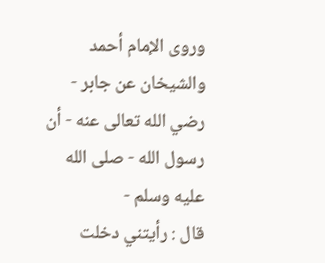وروى الإمام أحمد والشيخان عن جابر - رضي الله تعالى عنه - أن رسول الله - صلى الله عليه وسلم -
قال : رأيتني دخلت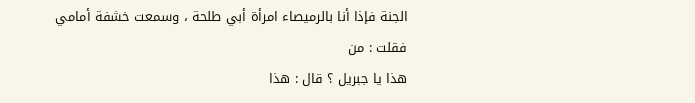الجنة فإذا أنا بالرميصاء امرأة أبي طلحة ، وسمعت خشفة أمامي فقلت : من
هذا يا جبريل ؟ قال : هذا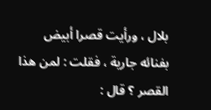بلال ، ورأيت قصرا أبيض بفنائه جارية ، فقلت : لمن هذا القصر ؟ قال :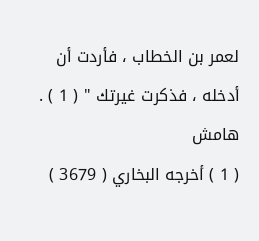لعمر بن الخطاب ، فأردت أن أدخله ، فذكرت غيرتك " ( 1 ) .
هامش
( 1 ) أخرجه البخاري ( 3679 )